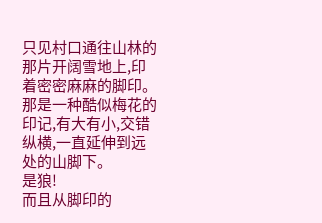只见村口通往山林的那片开阔雪地上,印着密密麻麻的脚印。
那是一种酷似梅花的印记,有大有小,交错纵横,一直延伸到远处的山脚下。
是狼!
而且从脚印的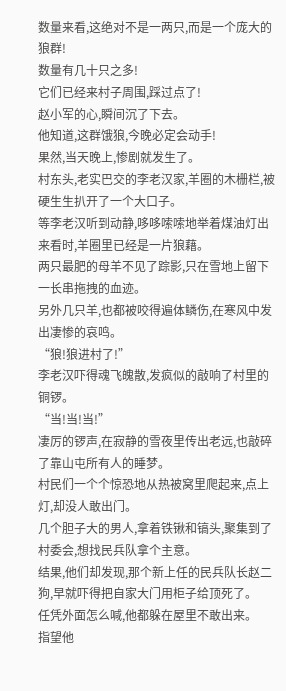数量来看,这绝对不是一两只,而是一个庞大的狼群!
数量有几十只之多!
它们已经来村子周围,踩过点了!
赵小军的心,瞬间沉了下去。
他知道,这群饿狼,今晚必定会动手!
果然,当天晚上,惨剧就发生了。
村东头,老实巴交的李老汉家,羊圈的木栅栏,被硬生生扒开了一个大口子。
等李老汉听到动静,哆哆嗦嗦地举着煤油灯出来看时,羊圈里已经是一片狼藉。
两只最肥的母羊不见了踪影,只在雪地上留下一长串拖拽的血迹。
另外几只羊,也都被咬得遍体鳞伤,在寒风中发出凄惨的哀鸣。
“狼!狼进村了!”
李老汉吓得魂飞魄散,发疯似的敲响了村里的铜锣。
“当!当!当!”
凄厉的锣声,在寂静的雪夜里传出老远,也敲碎了靠山屯所有人的睡梦。
村民们一个个惊恐地从热被窝里爬起来,点上灯,却没人敢出门。
几个胆子大的男人,拿着铁锹和镐头,聚集到了村委会,想找民兵队拿个主意。
结果,他们却发现,那个新上任的民兵队长赵二狗,早就吓得把自家大门用柜子给顶死了。
任凭外面怎么喊,他都躲在屋里不敢出来。
指望他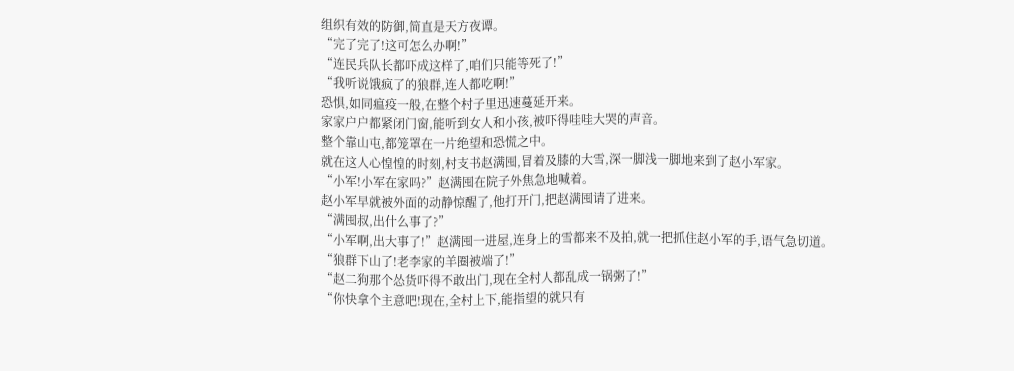组织有效的防御,简直是天方夜谭。
“完了完了!这可怎么办啊!”
“连民兵队长都吓成这样了,咱们只能等死了!”
“我听说饿疯了的狼群,连人都吃啊!”
恐惧,如同瘟疫一般,在整个村子里迅速蔓延开来。
家家户户都紧闭门窗,能听到女人和小孩,被吓得哇哇大哭的声音。
整个靠山屯,都笼罩在一片绝望和恐慌之中。
就在这人心惶惶的时刻,村支书赵满囤,冒着及膝的大雪,深一脚浅一脚地来到了赵小军家。
“小军!小军在家吗?”赵满囤在院子外焦急地喊着。
赵小军早就被外面的动静惊醒了,他打开门,把赵满囤请了进来。
“满囤叔,出什么事了?”
“小军啊,出大事了!”赵满囤一进屋,连身上的雪都来不及拍,就一把抓住赵小军的手,语气急切道。
“狼群下山了!老李家的羊圈被端了!”
“赵二狗那个怂货吓得不敢出门,现在全村人都乱成一锅粥了!”
“你快拿个主意吧!现在,全村上下,能指望的就只有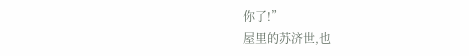你了!”
屋里的苏济世,也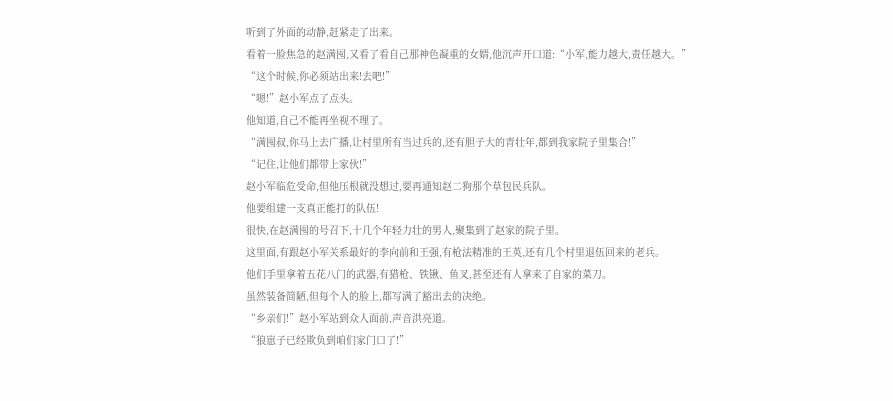听到了外面的动静,赶紧走了出来。
看着一脸焦急的赵满囤,又看了看自己那神色凝重的女婿,他沉声开口道:“小军,能力越大,责任越大。”
“这个时候,你必须站出来!去吧!”
“嗯!”赵小军点了点头。
他知道,自己不能再坐视不理了。
“满囤叔,你马上去广播,让村里所有当过兵的,还有胆子大的青壮年,都到我家院子里集合!”
“记住,让他们都带上家伙!”
赵小军临危受命,但他压根就没想过,要再通知赵二狗那个草包民兵队。
他要组建一支真正能打的队伍!
很快,在赵满囤的号召下,十几个年轻力壮的男人,聚集到了赵家的院子里。
这里面,有跟赵小军关系最好的李向前和王强,有枪法精准的王英,还有几个村里退伍回来的老兵。
他们手里拿着五花八门的武器,有猎枪、铁锹、鱼叉,甚至还有人拿来了自家的菜刀。
虽然装备简陋,但每个人的脸上,都写满了豁出去的决绝。
“乡亲们!”赵小军站到众人面前,声音洪亮道。
“狼崽子已经欺负到咱们家门口了!”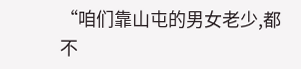“咱们靠山屯的男女老少,都不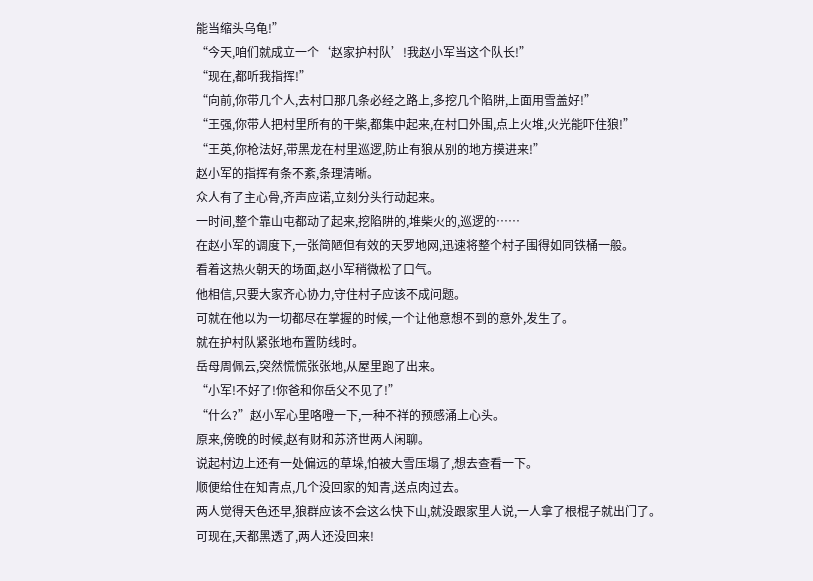能当缩头乌龟!”
“今天,咱们就成立一个‘赵家护村队’!我赵小军当这个队长!”
“现在,都听我指挥!”
“向前,你带几个人,去村口那几条必经之路上,多挖几个陷阱,上面用雪盖好!”
“王强,你带人把村里所有的干柴,都集中起来,在村口外围,点上火堆,火光能吓住狼!”
“王英,你枪法好,带黑龙在村里巡逻,防止有狼从别的地方摸进来!”
赵小军的指挥有条不紊,条理清晰。
众人有了主心骨,齐声应诺,立刻分头行动起来。
一时间,整个靠山屯都动了起来,挖陷阱的,堆柴火的,巡逻的……
在赵小军的调度下,一张简陋但有效的天罗地网,迅速将整个村子围得如同铁桶一般。
看着这热火朝天的场面,赵小军稍微松了口气。
他相信,只要大家齐心协力,守住村子应该不成问题。
可就在他以为一切都尽在掌握的时候,一个让他意想不到的意外,发生了。
就在护村队紧张地布置防线时。
岳母周佩云,突然慌慌张张地,从屋里跑了出来。
“小军!不好了!你爸和你岳父不见了!”
“什么?”赵小军心里咯噔一下,一种不祥的预感涌上心头。
原来,傍晚的时候,赵有财和苏济世两人闲聊。
说起村边上还有一处偏远的草垛,怕被大雪压塌了,想去查看一下。
顺便给住在知青点,几个没回家的知青,送点肉过去。
两人觉得天色还早,狼群应该不会这么快下山,就没跟家里人说,一人拿了根棍子就出门了。
可现在,天都黑透了,两人还没回来!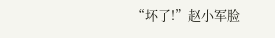“坏了!”赵小军脸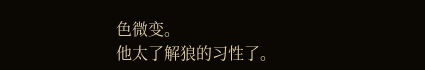色微变。
他太了解狼的习性了。